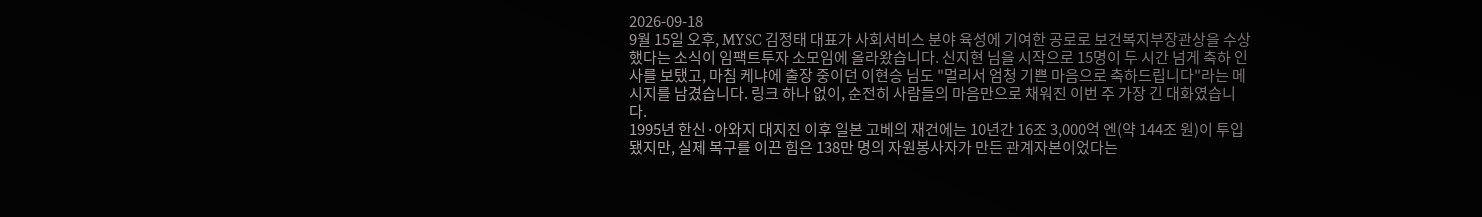2026-09-18
9월 15일 오후, MYSC 김정태 대표가 사회서비스 분야 육성에 기여한 공로로 보건복지부장관상을 수상했다는 소식이 임팩트투자 소모임에 올라왔습니다. 신지현 님을 시작으로 15명이 두 시간 넘게 축하 인사를 보탰고, 마침 케냐에 출장 중이던 이현승 님도 "멀리서 엄청 기쁜 마음으로 축하드립니다"라는 메시지를 남겼습니다. 링크 하나 없이, 순전히 사람들의 마음만으로 채워진 이번 주 가장 긴 대화였습니다.
1995년 한신·아와지 대지진 이후 일본 고베의 재건에는 10년간 16조 3,000억 엔(약 144조 원)이 투입됐지만, 실제 복구를 이끈 힘은 138만 명의 자원봉사자가 만든 관계자본이었다는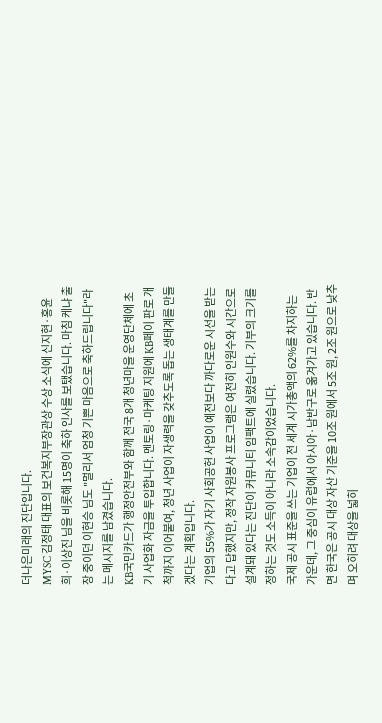더나은미래의 진단입니다.
MYSC 김정태 대표의 보건복지부장관상 수상 소식에 신지현·홍윤희·이상진 님을 비롯해 15명이 축하 인사를 보탰습니다. 마침 케냐 출장 중이던 이현승 님도 "멀리서 엄청 기쁜 마음으로 축하드립니다"라는 메시지를 남겼습니다.
KB국민카드가 행정안전부와 함께 전국 8개 청년마을 운영단체에 초기 사업화 자금을 투입합니다. 멘토링·마케팅 지원에 KB페이 판로 개척까지 이어붙여, 청년 사업이 자생력을 갖추도록 돕는 생태계를 만들겠다는 계획입니다.
기업의 55%가 자기 사회공헌 사업이 예전보다 까다로운 시선을 받는다고 답했지만, 정작 자원봉사 프로그램은 여전히 인원수와 시간으로 설계돼 있다는 진단이 커뮤니티 임팩트에 실렸습니다. 기부의 크기를 정하는 것도 소득이 아니라 소속감이었습니다.
국제 공시 표준을 쓰는 기업이 전 세계 시가총액의 62%를 차지하는 가운데, 그 중심이 유럽에서 아시아·남반구로 옮겨가고 있습니다. 반면 한국은 공시 대상 자산 기준을 10조 원에서 5조 원, 2조 원으로 낮추며 오히려 대상을 넓히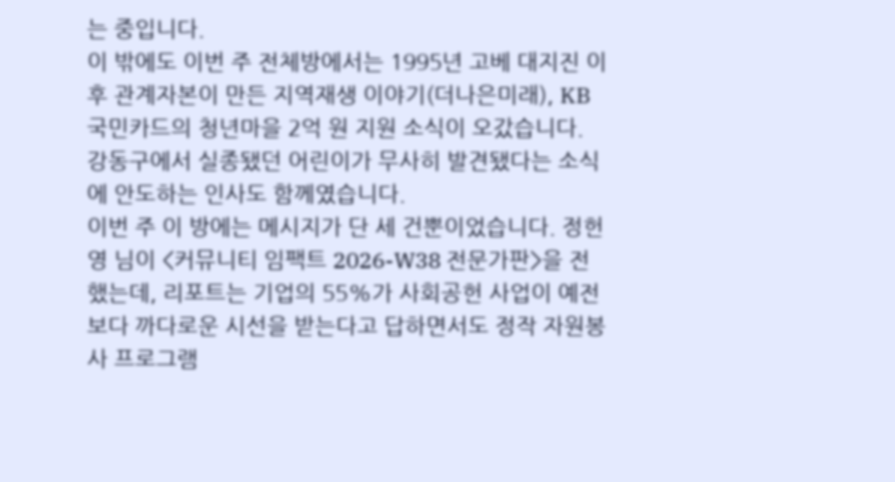는 중입니다.
이 밖에도 이번 주 전체방에서는 1995년 고베 대지진 이후 관계자본이 만든 지역재생 이야기(더나은미래), KB국민카드의 청년마을 2억 원 지원 소식이 오갔습니다. 강동구에서 실종됐던 어린이가 무사히 발견됐다는 소식에 안도하는 인사도 함께였습니다.
이번 주 이 방에는 메시지가 단 세 건뿐이었습니다. 정헌영 님이 <커뮤니티 임팩트 2026-W38 전문가판>을 전했는데, 리포트는 기업의 55%가 사회공헌 사업이 예전보다 까다로운 시선을 받는다고 답하면서도 정작 자원봉사 프로그램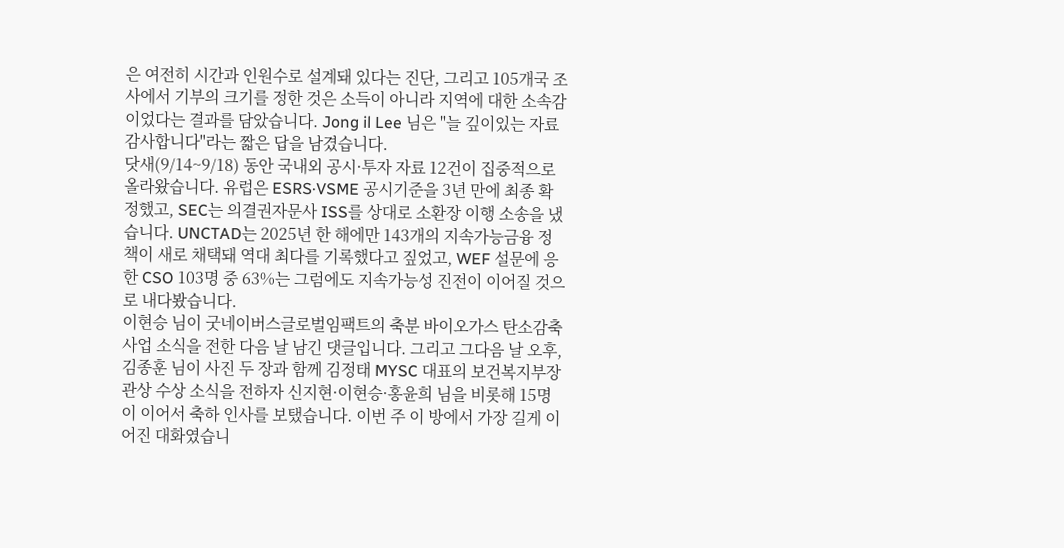은 여전히 시간과 인원수로 설계돼 있다는 진단, 그리고 105개국 조사에서 기부의 크기를 정한 것은 소득이 아니라 지역에 대한 소속감이었다는 결과를 담았습니다. Jong il Lee 님은 "늘 깊이있는 자료 감사합니다"라는 짧은 답을 남겼습니다.
닷새(9/14~9/18) 동안 국내외 공시·투자 자료 12건이 집중적으로 올라왔습니다. 유럽은 ESRS·VSME 공시기준을 3년 만에 최종 확정했고, SEC는 의결권자문사 ISS를 상대로 소환장 이행 소송을 냈습니다. UNCTAD는 2025년 한 해에만 143개의 지속가능금융 정책이 새로 채택돼 역대 최다를 기록했다고 짚었고, WEF 설문에 응한 CSO 103명 중 63%는 그럼에도 지속가능성 진전이 이어질 것으로 내다봤습니다.
이현승 님이 굿네이버스글로벌임팩트의 축분 바이오가스 탄소감축사업 소식을 전한 다음 날 남긴 댓글입니다. 그리고 그다음 날 오후, 김종훈 님이 사진 두 장과 함께 김정태 MYSC 대표의 보건복지부장관상 수상 소식을 전하자 신지현·이현승·홍윤희 님을 비롯해 15명이 이어서 축하 인사를 보탰습니다. 이번 주 이 방에서 가장 길게 이어진 대화였습니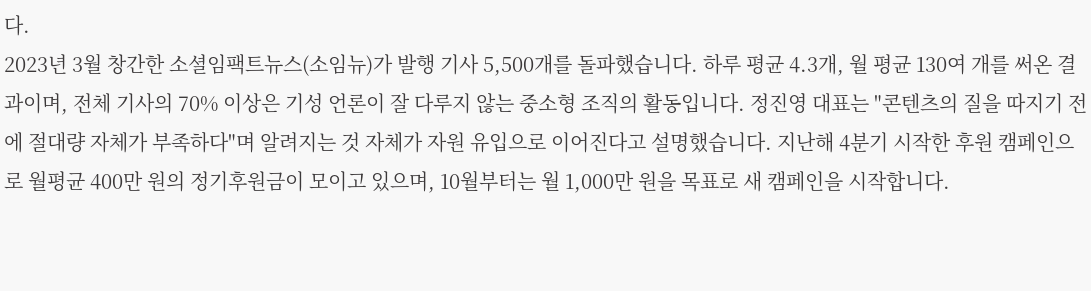다.
2023년 3월 창간한 소셜임팩트뉴스(소임뉴)가 발행 기사 5,500개를 돌파했습니다. 하루 평균 4.3개, 월 평균 130여 개를 써온 결과이며, 전체 기사의 70% 이상은 기성 언론이 잘 다루지 않는 중소형 조직의 활동입니다. 정진영 대표는 "콘텐츠의 질을 따지기 전에 절대량 자체가 부족하다"며 알려지는 것 자체가 자원 유입으로 이어진다고 설명했습니다. 지난해 4분기 시작한 후원 캠페인으로 월평균 400만 원의 정기후원금이 모이고 있으며, 10월부터는 월 1,000만 원을 목표로 새 캠페인을 시작합니다.